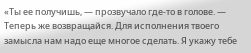«Ты ее получишь, — прозвучало где-то в голове. — Теперь же возвращайся. Для исполнения твоего замысла нам надо еще многое сделать. Я укажу тебе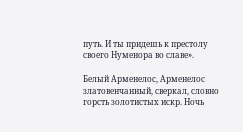путь. И ты придешь к престолу своего Нуменора во славе».

Белый Арменелос, Арменелос златовенчанный, сверкал, словно горсть золотистых искр. Ночь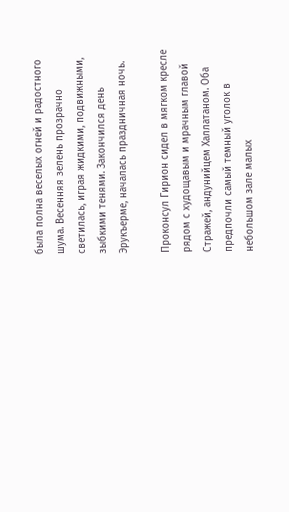была полна веселых огней и радостного шума. Весенняя зелень прозрачно светилась, играя жидкими, подвижными, зыбкими тенями. Закончился день Эрукъерме, началась праздничная ночь.

Проконсул Гирион сидел в мягком кресле рядом с худощавым и мрачным главой Стражей, андунийцем Халлатаном. Оба предпочли самый темный уголок в небольшом зале малых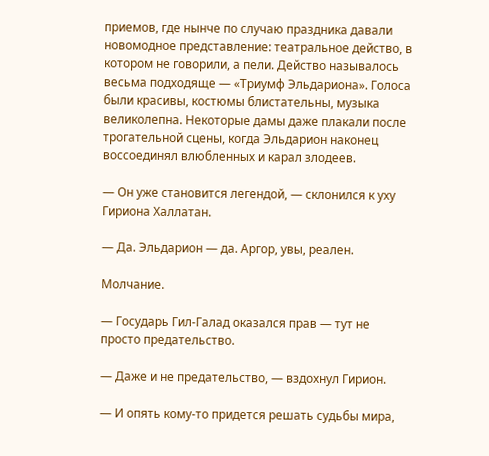приемов, где нынче по случаю праздника давали новомодное представление: театральное действо, в котором не говорили, а пели. Действо называлось весьма подходяще — «Триумф Эльдариона». Голоса были красивы, костюмы блистательны, музыка великолепна. Некоторые дамы даже плакали после трогательной сцены, когда Эльдарион наконец воссоединял влюбленных и карал злодеев.

— Он уже становится легендой, — склонился к уху Гириона Халлатан.

— Да. Эльдарион — да. Аргор, увы, реален.

Молчание.

— Государь Гил-Галад оказался прав — тут не просто предательство.

— Даже и не предательство, — вздохнул Гирион.

— И опять кому-то придется решать судьбы мира,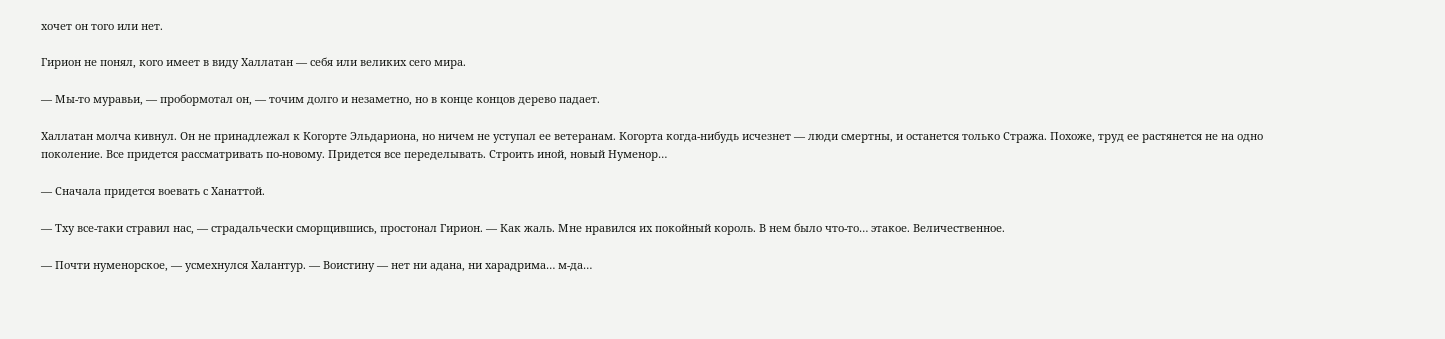хочет он того или нет.

Гирион не понял, кого имеет в виду Халлатан — себя или великих сего мира.

— Мы-то муравьи, — пробормотал он, — точим долго и незаметно, но в конце концов дерево падает.

Халлатан молча кивнул. Он не принадлежал к Когорте Эльдариона, но ничем не уступал ее ветеранам. Когорта когда-нибудь исчезнет — люди смертны, и останется только Стража. Похоже, труд ее растянется не на одно поколение. Все придется рассматривать по-новому. Придется все переделывать. Строить иной, новый Нуменор…

— Сначала придется воевать с Ханаттой.

— Тху все-таки стравил нас, — страдальчески сморщившись, простонал Гирион. — Как жаль. Мне нравился их покойный король. В нем было что-то… этакое. Величественное.

— Почти нуменорское, — усмехнулся Халантур. — Воистину — нет ни адана, ни харадрима… м-да…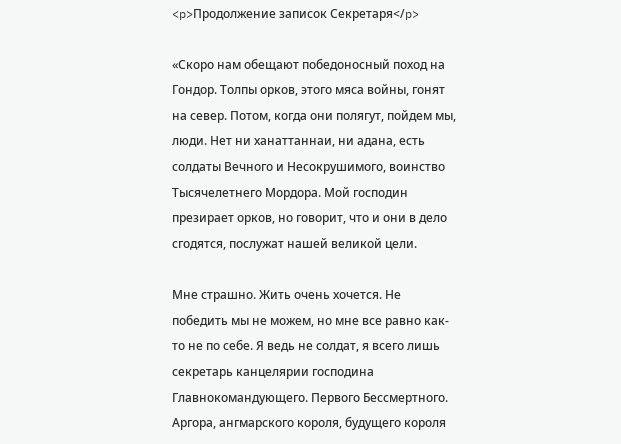<p>Продолжение записок Секретаря</p>

«Скоро нам обещают победоносный поход на Гондор. Толпы орков, этого мяса войны, гонят на север. Потом, когда они полягут, пойдем мы, люди. Нет ни ханаттаннаи, ни адана, есть солдаты Вечного и Несокрушимого, воинство Тысячелетнего Мордора. Мой господин презирает орков, но говорит, что и они в дело сгодятся, послужат нашей великой цели.

Мне страшно. Жить очень хочется. Не победить мы не можем, но мне все равно как-то не по себе. Я ведь не солдат, я всего лишь секретарь канцелярии господина Главнокомандующего. Первого Бессмертного. Аргора, ангмарского короля, будущего короля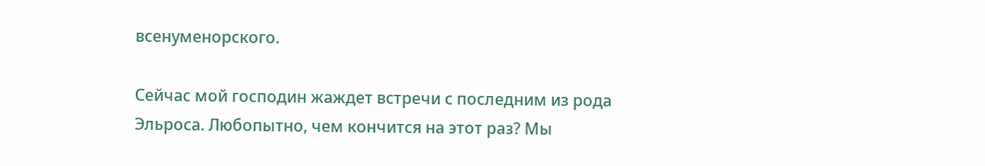всенуменорского.

Сейчас мой господин жаждет встречи с последним из рода Эльроса. Любопытно, чем кончится на этот раз? Мы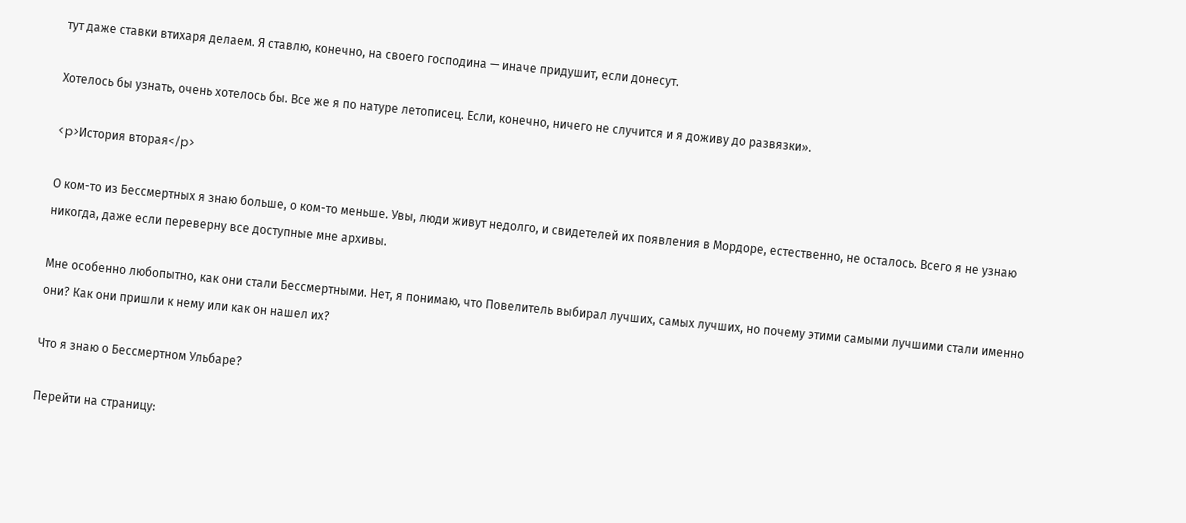тут даже ставки втихаря делаем. Я ставлю, конечно, на своего господина — иначе придушит, если донесут.

Хотелось бы узнать, очень хотелось бы. Все же я по натуре летописец. Если, конечно, ничего не случится и я доживу до развязки».

<p>История вторая</p>

О ком-то из Бессмертных я знаю больше, о ком-то меньше. Увы, люди живут недолго, и свидетелей их появления в Мордоре, естественно, не осталось. Всего я не узнаю никогда, даже если переверну все доступные мне архивы.

Мне особенно любопытно, как они стали Бессмертными. Нет, я понимаю, что Повелитель выбирал лучших, самых лучших, но почему этими самыми лучшими стали именно они? Как они пришли к нему или как он нашел их?

Что я знаю о Бессмертном Ульбаре?

Перейти на страницу: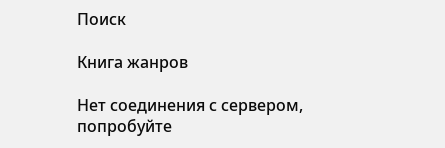Поиск

Книга жанров

Нет соединения с сервером, попробуйте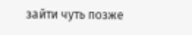зайти чуть позже